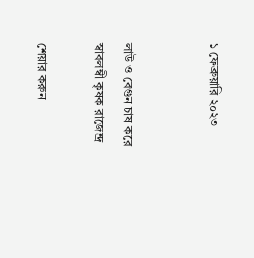১ ফেব্রুয়ারি ২০২৩


লাউ ও বেগুন চাষ করে স্বাবলম্বী কৃষক রাজেন্দ্র

শেয়ার করুন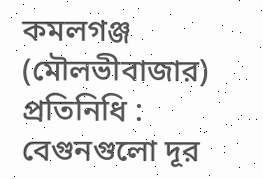কমলগঞ্জ (মৌলভীবাজার) প্রতিনিধি : বেগুনগুলো দূর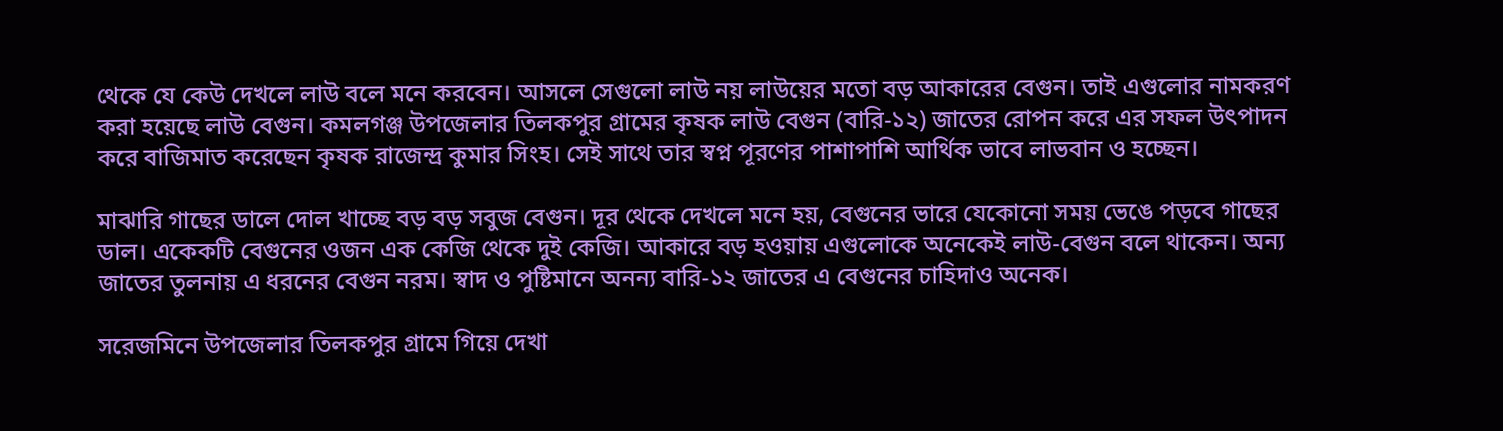থেকে যে কেউ দেখলে লাউ বলে মনে করবেন। আসলে সেগুলো লাউ নয় লাউয়ের মতো বড় আকারের বেগুন। তাই এগুলোর নামকরণ করা হয়েছে লাউ বেগুন। কমলগঞ্জ উপজেলার তিলকপুর গ্রামের কৃষক লাউ বেগুন (বারি-১২) জাতের রোপন করে এর সফল উৎপাদন করে বাজিমাত করেছেন কৃষক রাজেন্দ্র কুমার সিংহ। সেই সাথে তার স্বপ্ন পূরণের পাশাপাশি আর্থিক ভাবে লাভবান ও হচ্ছেন।

মাঝারি গাছের ডালে দোল খাচ্ছে বড় বড় সবুজ বেগুন। দূর থেকে দেখলে মনে হয়, বেগুনের ভারে যেকোনো সময় ভেঙে পড়বে গাছের ডাল। একেকটি বেগুনের ওজন এক কেজি থেকে দুই কেজি। আকারে বড় হওয়ায় এগুলোকে অনেকেই লাউ-বেগুন বলে থাকেন। অন্য জাতের তুলনায় এ ধরনের বেগুন নরম। স্বাদ ও পুষ্টিমানে অনন্য বারি-১২ জাতের এ বেগুনের চাহিদাও অনেক।

সরেজমিনে উপজেলার তিলকপুর গ্রামে গিয়ে দেখা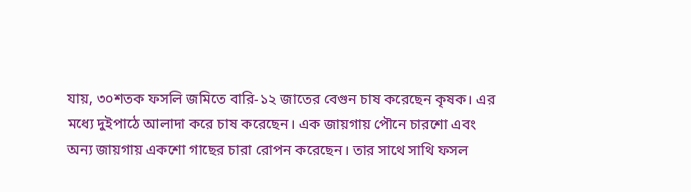যায়, ৩০শতক ফসলি জমিতে বারি-১২ জাতের বেগুন চাষ করেছেন কৃষক। এর মধ্যে দুইপাঠে আলাদা করে চাষ করেছেন। এক জায়গায় পৌনে চারশো এবং অন্য জায়গায় একশো গাছের চারা রোপন করেছেন। তার সাথে সাথি ফসল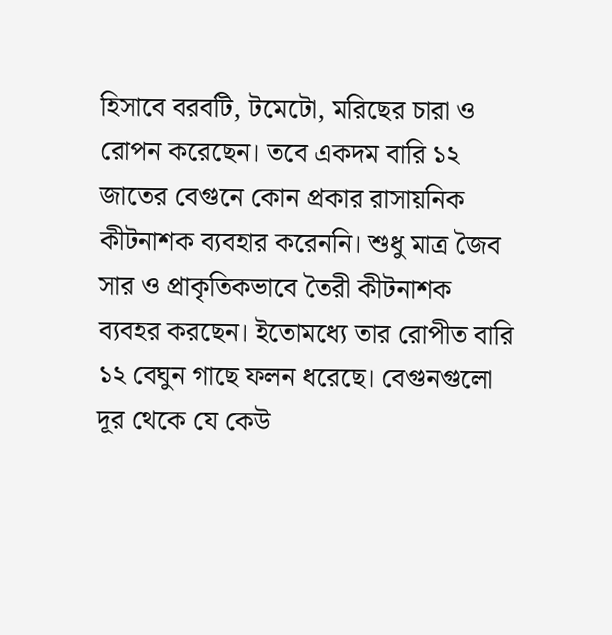হিসাবে বরবটি, টমেটো, মরিছের চারা ও রোপন করেছেন। তবে একদম বারি ১২ জাতের বেগুনে কোন প্রকার রাসায়নিক কীটনাশক ব্যবহার করেননি। শুধু মাত্র জৈব সার ও প্রাকৃতিকভাবে তৈরী কীটনাশক ব্যবহর করছেন। ইতোমধ্যে তার রোপীত বারি ১২ বেঘুন গাছে ফলন ধরেছে। বেগুনগুলো দূর থেকে যে কেউ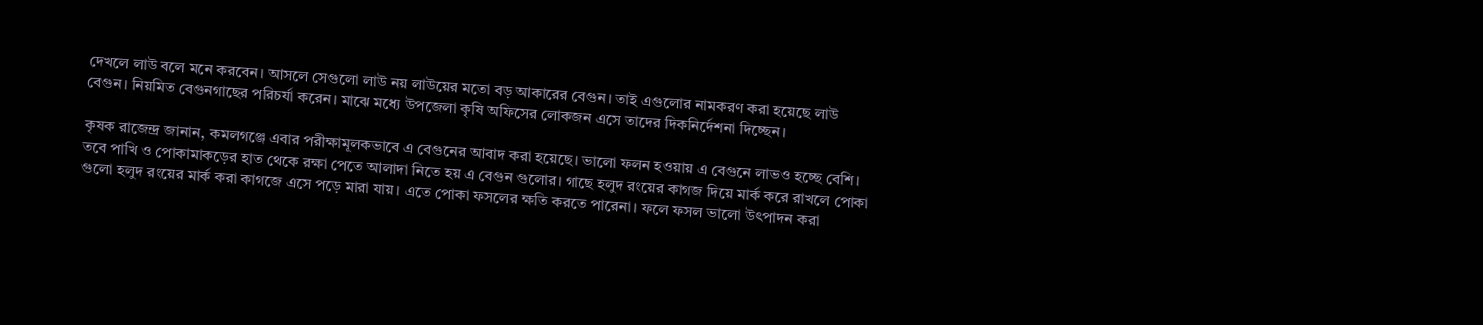দেখলে লাউ বলে মনে করবেন। আসলে সেগুলো লাউ নয় লাউয়ের মতো বড় আকারের বেগুন। তাই এগুলোর নামকরণ করা হয়েছে লাউ বেগুন। নিয়মিত বেগুনগাছের পরিচর্যা করেন। মাঝে মধ্যে উপজেলা কৃষি অফিসের লোকজন এসে তাদের দিকনির্দেশনা দিচ্ছেন।

কৃষক রাজেন্দ্র জানান, কমলগঞ্জে এবার পরীক্ষামূলকভাবে এ বেগুনের আবাদ করা হয়েছে। ভালো ফলন হওয়ায় এ বেগুনে লাভও হচ্ছে বেশি। তবে পাখি ও পোকামাকড়ের হাত থেকে রক্ষা পেতে আলাদা নিতে হয় এ বেগুন গুলোর। গাছে হলুদ রংয়ের কাগজ দিয়ে মার্ক করে রাখলে পোকা গুলো হলুদ রংয়ের মার্ক করা কাগজে এসে পড়ে মারা যায়। এতে পোকা ফসলের ক্ষতি করতে পারেনা। ফলে ফসল ভালো উৎপাদন করা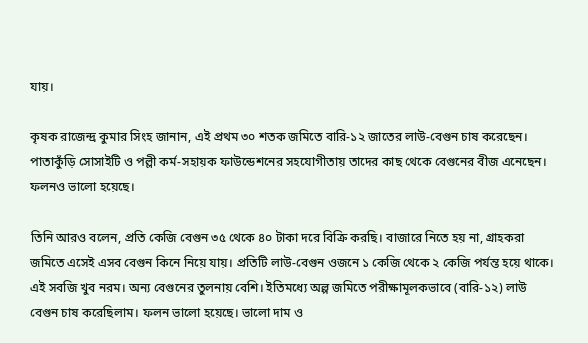যায়।

কৃষক রাজেন্দ্র কুমার সিংহ জানান, এই প্রথম ৩০ শতক জমিতে বারি-১২ জাতের লাউ-বেগুন চাষ করেছেন। পাতাকুঁড়ি সোসাইটি ও পল্লী কর্ম-সহায়ক ফাউন্ডেশনের সহযোগীতায় তাদের কাছ থেকে বেগুনের বীজ এনেছেন। ফলনও ভালো হয়েছে।

তিনি আরও বলেন, প্রতি কেজি বেগুন ৩৫ থেকে ৪০ টাকা দরে বিক্রি করছি। বাজারে নিতে হয় না, গ্রাহকরা জমিতে এসেই এসব বেগুন কিনে নিয়ে যায়। প্রতিটি লাউ-বেগুন ওজনে ১ কেজি থেকে ২ কেজি পর্যন্ত হয়ে থাকে। এই সবজি খুব নরম। অন্য বেগুনের তুলনায় বেশি। ইতিমধ্যে অল্প জমিতে পরীক্ষামূলকভাবে (বারি-১২) লাউ বেগুন চাষ করেছিলাম। ফলন ভালো হয়েছে। ভালো দাম ও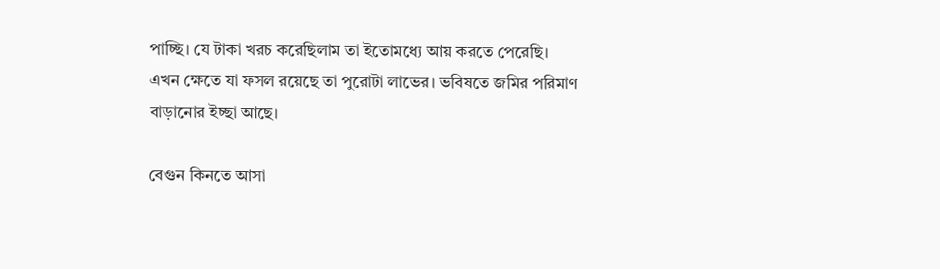পাচ্ছি। যে টাকা খরচ করেছিলাম তা ইতোমধ্যে আয় করতে পেরেছি। এখন ক্ষেতে যা ফসল রয়েছে তা পুরোটা লাভের। ভবিষতে জমির পরিমাণ বাড়ানোর ইচ্ছা আছে।

বেগুন কিনতে আসা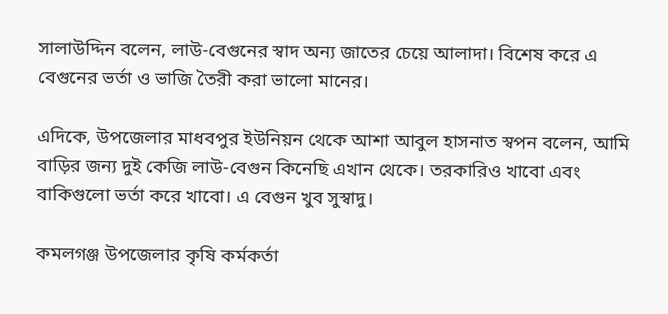সালাউদ্দিন বলেন, লাউ-বেগুনের স্বাদ অন্য জাতের চেয়ে আলাদা। বিশেষ করে এ বেগুনের ভর্তা ও ভাজি তৈরী করা ভালো মানের।

এদিকে, উপজেলার মাধবপুর ইউনিয়ন থেকে আশা আবুল হাসনাত স্বপন বলেন, আমি বাড়ির জন্য দুই কেজি লাউ-বেগুন কিনেছি এখান থেকে। তরকারিও খাবো এবং বাকিগুলো ভর্তা করে খাবো। এ বেগুন খুব সুস্বাদু।

কমলগঞ্জ উপজেলার কৃষি কর্মকর্তা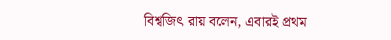বিশ্বজিৎ রায় বলেন, এবারই প্রথম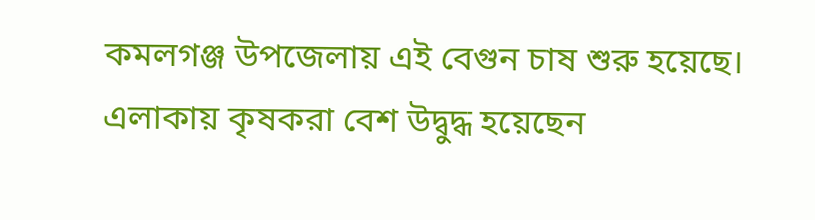কমলগঞ্জ উপজেলায় এই বেগুন চাষ শুরু হয়েছে। এলাকায় কৃষকরা বেশ উদ্বুদ্ধ হয়েছেন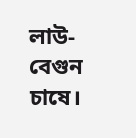লাউ-বেগুন চাষে।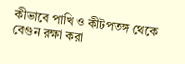কীভাবে পাখি ও কীটপতঙ্গ থেকে বেগুন রক্ষা করা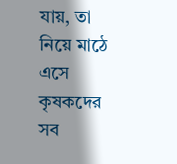যায়, তা নিয়ে মাঠে এসে কৃষকদের সব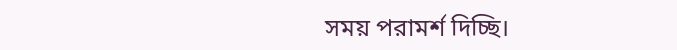সময় পরামর্শ দিচ্ছি।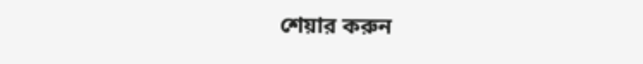শেয়ার করুন